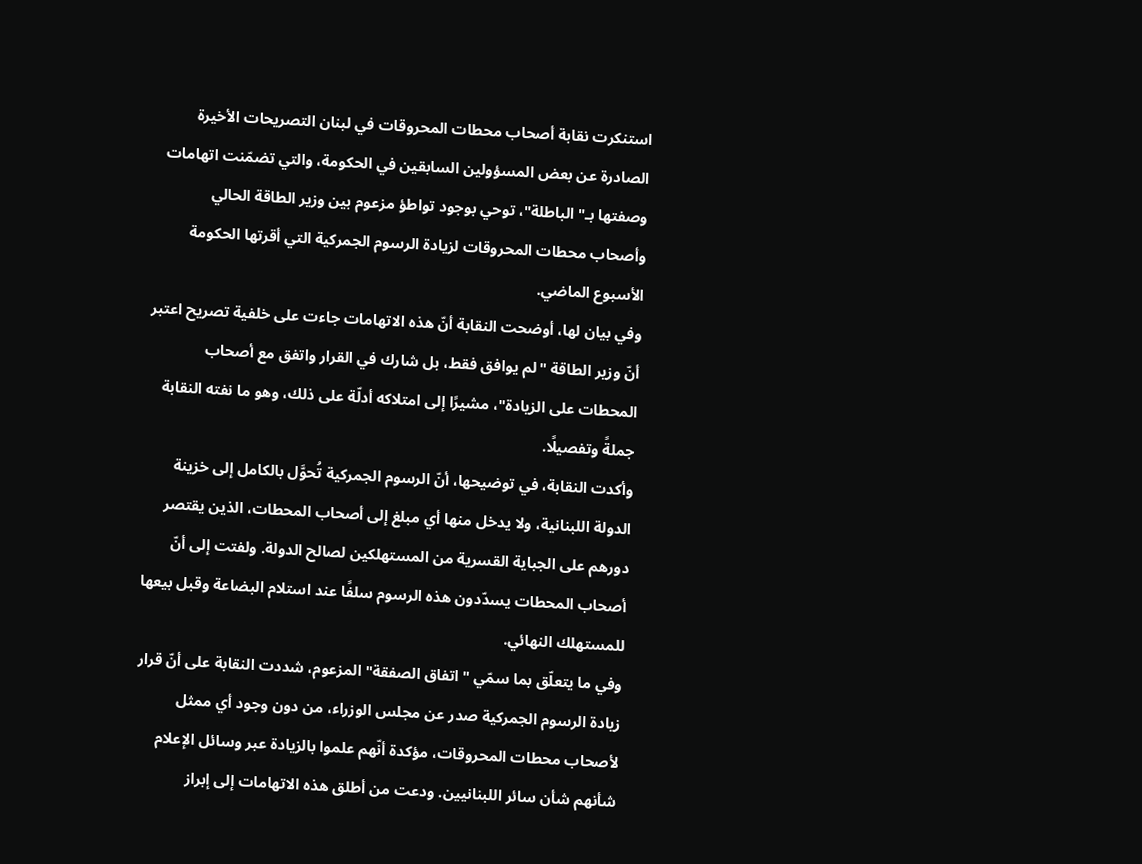استنكرت نقابة أصحاب محطات المحروقات في لبنان التصريحات الأخيرة الصادرة عن بعض المسؤولين السابقين في الحكومة، والتي تضمّنت اتهامات وصفتها بـ"الباطلة"، توحي بوجود تواطؤ مزعوم بين وزير الطاقة الحالي وأصحاب محطات المحروقات لزيادة الرسوم الجمركية التي أقرتها الحكومة الأسبوع الماضي.
وفي بيان لها، أوضحت النقابة أنّ هذه الاتهامات جاءت على خلفية تصريح اعتبر أنّ وزير الطاقة "لم يوافق فقط، بل شارك في القرار واتفق مع أصحاب المحطات على الزيادة"، مشيرًا إلى امتلاكه أدلّة على ذلك، وهو ما نفته النقابة جملةً وتفصيلًا.
وأكدت النقابة، في توضيحها، أنّ الرسوم الجمركية تُحوَّل بالكامل إلى خزينة الدولة اللبنانية، ولا يدخل منها أي مبلغ إلى أصحاب المحطات، الذين يقتصر دورهم على الجباية القسرية من المستهلكين لصالح الدولة. ولفتت إلى أنّ أصحاب المحطات يسدّدون هذه الرسوم سلفًا عند استلام البضاعة وقبل بيعها للمستهلك النهائي.
وفي ما يتعلّق بما سمّي "اتفاق الصفقة" المزعوم، شددت النقابة على أنّ قرار زيادة الرسوم الجمركية صدر عن مجلس الوزراء، من دون وجود أي ممثل لأصحاب محطات المحروقات، مؤكدة أنّهم علموا بالزيادة عبر وسائل الإعلام شأنهم شأن سائر اللبنانيين. ودعت من أطلق هذه الاتهامات إلى إبراز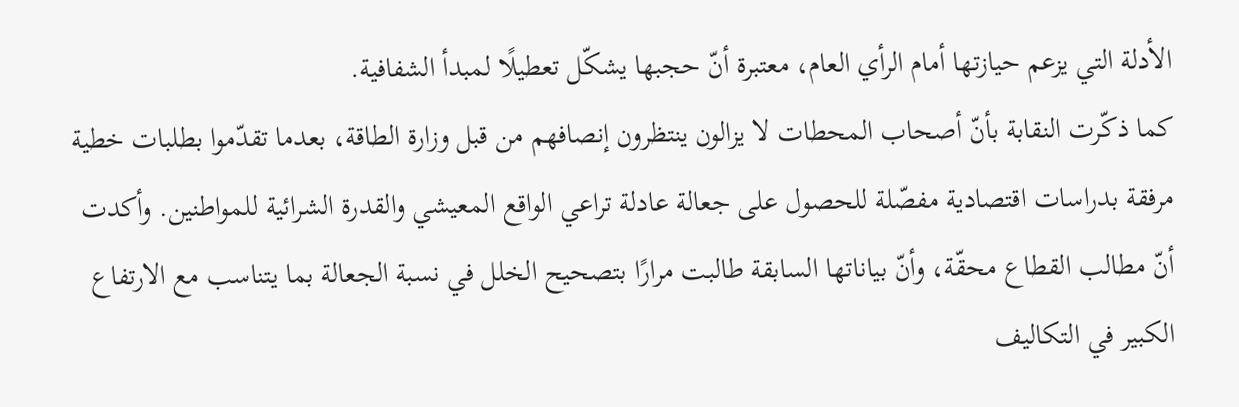الأدلة التي يزعم حيازتها أمام الرأي العام، معتبرة أنّ حجبها يشكّل تعطيلًا لمبدأ الشفافية.
كما ذكّرت النقابة بأنّ أصحاب المحطات لا يزالون ينتظرون إنصافهم من قبل وزارة الطاقة، بعدما تقدّموا بطلبات خطية مرفقة بدراسات اقتصادية مفصّلة للحصول على جعالة عادلة تراعي الواقع المعيشي والقدرة الشرائية للمواطنين. وأكدت أنّ مطالب القطاع محقّة، وأنّ بياناتها السابقة طالبت مرارًا بتصحيح الخلل في نسبة الجعالة بما يتناسب مع الارتفاع الكبير في التكاليف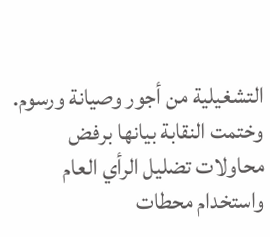التشغيلية من أجور وصيانة ورسوم.
وختمت النقابة بيانها برفض محاولات تضليل الرأي العام واستخدام محطات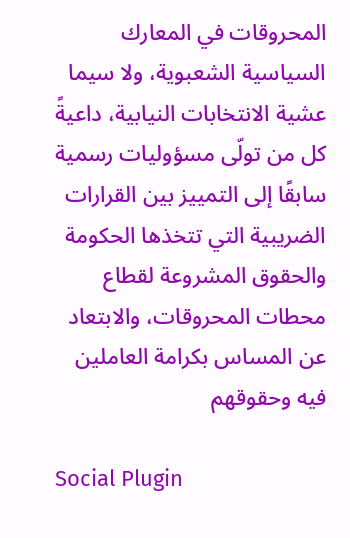المحروقات في المعارك السياسية الشعبوية، ولا سيما عشية الانتخابات النيابية، داعيةً كل من تولّى مسؤوليات رسمية سابقًا إلى التمييز بين القرارات الضريبية التي تتخذها الحكومة والحقوق المشروعة لقطاع محطات المحروقات، والابتعاد عن المساس بكرامة العاملين فيه وحقوقهم

Social Plugin